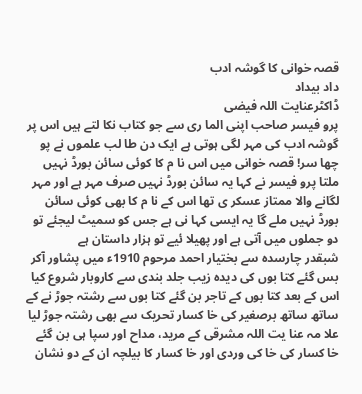قصہ خوانی کا گوشہ ادب
داد بیداد
ڈاکٹرعنایت اللہ فیضی
پرو فیسر صاحب اپنی الما ری سے جو کتاب نکا لتے ہیں اس پر گوشہ ادب کی مہر لگی ہوتی ہے ایک دن طا لب علموں نے پو چھا سر! قصہ خوانی میں اس نا م کا کوئی سائن بورڈ نہیں ملتا پرو فیسر نے کہا یہ سائن بورڈ نہیں صرف مہر ہے اور مہر لگانے والا ممتاز عسکر ی تھا اس کے نا م کا بھی کوئی سائن بورڈ نہیں ملے گا یہ ایسی کہا نی ہے جس کو سمیٹ لیجئے تو دو جملوں میں آتی ہے اور پھیلا ئیے تو ہزار داستان ہے
شبقدر چارسدہ سے بختیار احمد مرحوم 1910ء میں پشاور آکر بس گئے کتا بوں کی دیدہ زیب جلد بندی سے کاروبار شروع کیا اس کے بعد کتا بوں کے تاجر بن گئے کتا بوں سے رشتہ جوڑ نے کے ساتھ ساتھ برصغیر کی خا کسار تحریک سے بھی رشتہ جوڑ لیا علا مہ عنا یت اللہ مشرقی کے مرید، مداح اور سپا ہی بن گئے خا کسار کی خا کی وردی اور خا کسار کا بیلچہ ان کے دو نشان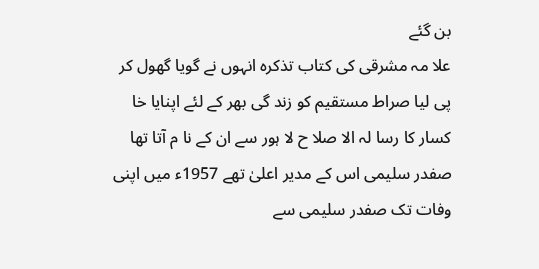بن گئے
علا مہ مشرقی کی کتاب تذکرہ انہوں نے گویا گھول کر پی لیا صراط مستقیم کو زند گی بھر کے لئے اپنایا خا کسار کا رسا لہ الا صلا ح لا ہور سے ان کے نا م آتا تھا صفدر سلیمی اس کے مدیر اعلیٰ تھے 1957ء میں اپنی وفات تک صفدر سلیمی سے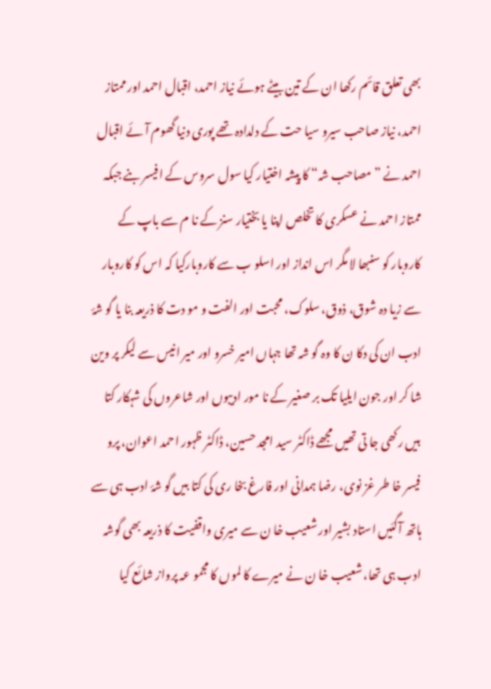بھی تعلق قائم رکھا ان کے تین بیٹے ہوئے نیاز احمد، اقبال احمد اور ممتاز احمد، نیاز صاحب سیرو سیا حت کے دلدادہ تھے پوری دنیا گھوم آئے اقبال احمد نے ”مصاحب شہ“ کا پیشہ اختیار کیا سول سروس کے افیسر بنے جبکہ ممتاز احمد نے عسکری کا تخلص اپنا یا بختیار سنز کے نا م سے باپ کے کاروبار کو سنبھا لا مگر اس انداز اور اسلو ب سے کاروبارکیا کہ اس کو کاروبار سے زیا دہ شوق، ذوق، سلوک، محبت اور الفت و مو دت کا ذریعہ بنا یا گو شۂ ادب ان کی دکا ن کا وہ گو شہ تھا جہاں امیر خسرو اور میر انیس سے لیکر پر وین شا کر اور جون ایلیا تک بر صغیر کے نا مور ادیبوں اور شاعروں کی شہکار کتا بیں رکھی جا تی تھیں مجھے ڈاکٹر سید امجد حسین، ڈاکٹر ظہور احمد اعوان، پرو فیسر خا طر غز نوی، رضا ہمدانی اور فارغ بخا ری کی کتا بیں گو شۂ ادب ہی سے ہاتھ آگئیں استاد بشیر اور شعیب خا ن سے میری واقفیت کا ذریعہ بھی گوشہ ادب ہی تھا، شعیب خا ن نے میرے کا لموں کا مجمو عہ پرواز شائع کیا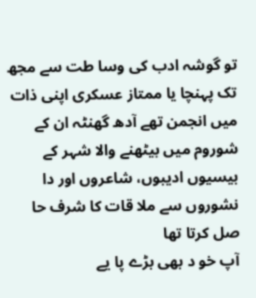تو گوشہ ادب کی وسا طت سے مجھ تک پہنچا یا ممتاز عسکری اپنی ذات میں انجمن تھے آدھ گھنٹہ ان کے شوروم میں بیٹھنے والا شہر کے بیسیوں ادیبوں، شاعروں اور دا نشوروں سے ملا قات کا شرف حا صل کرتا تھا
آپ خو د بھی بڑے پا یے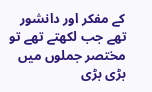کے مفکر اور دانشور تھے جب لکھتے تھے تو مختصر جملوں میں بڑی بڑی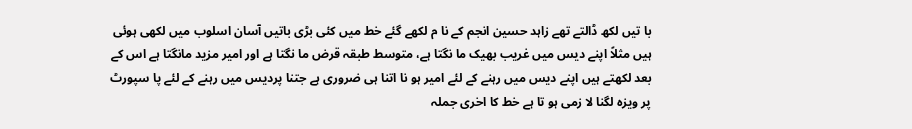با تیں لکھ ڈالتے تھے زاہد حسین انجم کے نا م لکھے گئے خط میں کئی بڑی باتیں آسان اسلوب میں لکھی ہوئی ہیں مثلاً اپنے دیس میں غریب بھیک ما نگتا ہے، متوسط طبقہ قرض ما نگتا ہے اور امیر مزید مانگتا ہے اس کے بعد لکھتے ہیں اپنے دیس میں رہنے کے لئے امیر ہو نا اتنا ہی ضروری ہے جتنا پردیس میں رہنے کے لئے پا سپورٹ پر ویزہ لگنا لا زمی ہو تا ہے خط کا اخری جملہ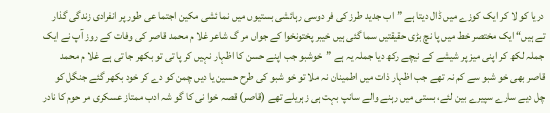دریا کو لا کر ایک کوزے میں ڈال دیتا ہے ”اب جدید طرز کی فر دوسی رہائشی بستیوں میں نما ئشی مکین اجتما عی طور پر انفرادی زندگی گذار تے ہیں“ ایک مختصر خط میں پا نچ بڑی حقیقتیں سما گئی ہیں خیبر پختونخوا کے جواں مر گ شاعر غلا م محمد قاصر کی وفات کے روز آپ نے ایک جملہ لکھ کر اپنی میز پر شیشے کے نیچے رکھ دیا جملہ یہ ہے ”خوشبو جب اپنے حسن کا اظہار نہیں کر پا تی تو بکھر جا تی ہے غلا م محمد قاصر بھی خو شبو سے کم نہ تھے جب اظہار ذات میں اطمینان نہ ملا تو خو شبو کی طرح حسین یا دیں چمن کو دے کر خود بکھر گئے جنگل کو چل دیے سارے سپیرے بین لئے، بستی میں رہنے والے سانپ بہت ہی زہریلے تھے (قاصر) قصہ خوا نی کا گو شہ ادب ممتاز عسکری مر حوم کا نادر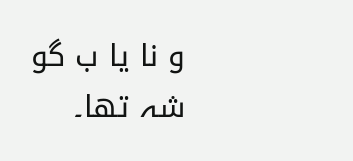و نا یا ب گو شہ تھا۔